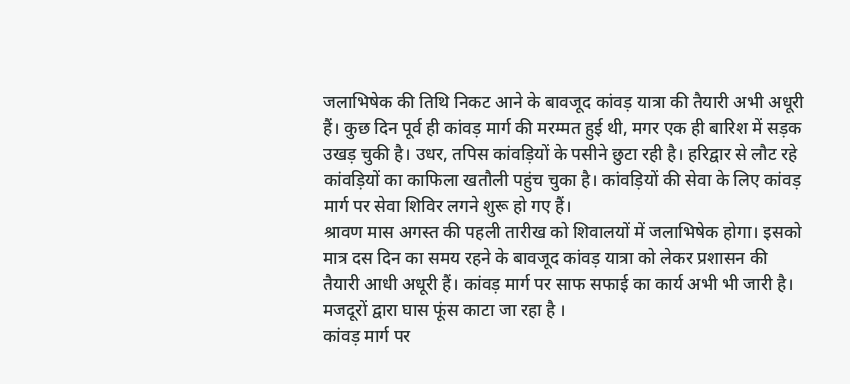जलाभिषेक की तिथि निकट आने के बावजूद कांवड़ यात्रा की तैयारी अभी अधूरी हैं। कुछ दिन पूर्व ही कांवड़ मार्ग की मरम्मत हुई थी, मगर एक ही बारिश में सड़क उखड़ चुकी है। उधर, तपिस कांवड़ियों के पसीने छुटा रही है। हरिद्वार से लौट रहे कांवड़ियों का काफिला खतौली पहुंच चुका है। कांवड़ियों की सेवा के लिए कांवड़ मार्ग पर सेवा शिविर लगने शुरू हो गए हैं।
श्रावण मास अगस्त की पहली तारीख को शिवालयों में जलाभिषेक होगा। इसको मात्र दस दिन का समय रहने के बावजूद कांवड़ यात्रा को लेकर प्रशासन की तैयारी आधी अधूरी हैं। कांवड़ मार्ग पर साफ सफाई का कार्य अभी भी जारी है। मजदूरों द्वारा घास फूंस काटा जा रहा है ।
कांवड़ मार्ग पर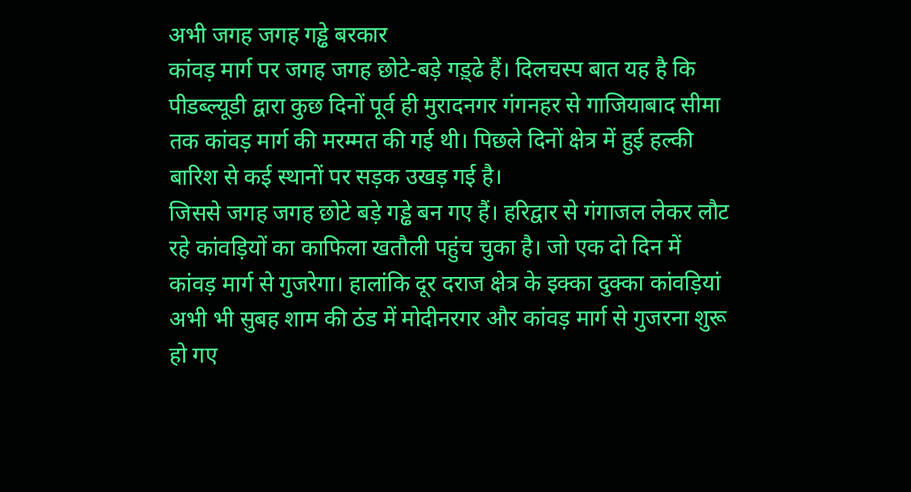अभी जगह जगह गड्ढे बरकार
कांवड़ मार्ग पर जगह जगह छोटे-बड़े गड़्ढे हैं। दिलचस्प बात यह है कि पीडब्ल्यूडी द्वारा कुछ दिनों पूर्व ही मुरादनगर गंगनहर से गाजियाबाद सीमा तक कांवड़ मार्ग की मरम्मत की गई थी। पिछले दिनों क्षेत्र में हुई हल्की बारिश से कई स्थानों पर सड़क उखड़ गई है।
जिससे जगह जगह छोटे बड़े गड्ढे बन गए हैं। हरिद्वार से गंगाजल लेकर लौट रहे कांवड़ियों का काफिला खतौली पहुंच चुका है। जो एक दो दिन में कांवड़ मार्ग से गुजरेगा। हालांकि दूर दराज क्षेत्र के इक्का दुक्का कांवड़ियां अभी भी सुबह शाम की ठंड में मोदीनरगर और कांवड़ मार्ग से गुजरना शुरू हो गए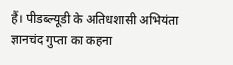हैं। पीडब्ल्यूडी के अतिधशासी अभियंता ज्ञानचंद गुप्ता का कहना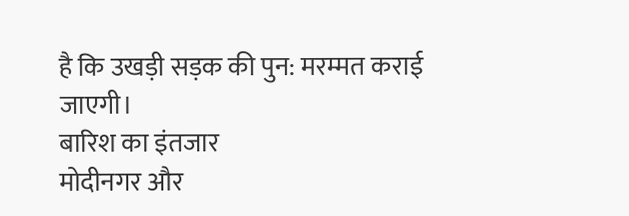है कि उखड़ी सड़क की पुन: मरम्मत कराई जाएगी।
बारिश का इंतजार
मोदीनगर और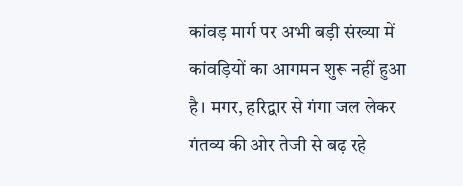कांवड़ मार्ग पर अभी बड़ी संख्या में कांवड़ियों का आगमन शुरू नहीं हुआ है। मगर, हरिद्वार से गंगा जल लेकर गंतव्य की ओर तेजी से बढ़ रहे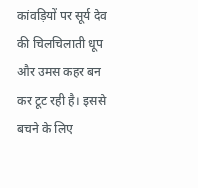कांवड़ियों पर सूर्य देव की चिलचिलाती धूप और उमस कहर बन कर टूट रही है। इससे बचने के लिए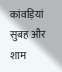कांवड़ियां सुबह और शाम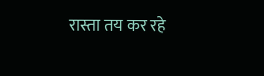रास्ता तय कर रहे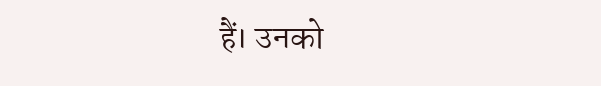हैं। उनको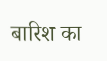बारिश का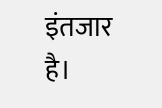इंतजार है।